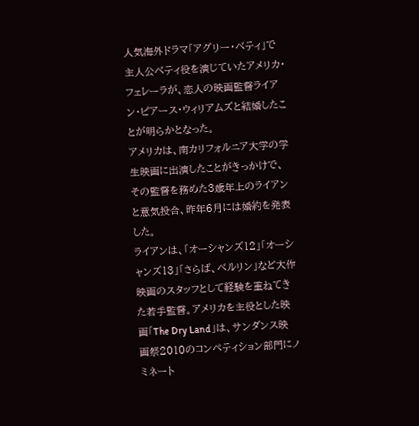人気海外ドラマ「アグリー・ベティ」で主人公ベティ役を演じていたアメリカ・フェレーラが、恋人の映画監督ライアン・ピアース・ウィリアムズと結婚したことが明らかとなった。
アメリカは、南カリフォルニア大学の学生映画に出演したことがきっかけで、その監督を務めた3歳年上のライアンと意気投合、昨年6月には婚約を発表した。
ライアンは、「オーシャンズ12」「オーシャンズ13」「さらば、ベルリン」など大作映画のスタッフとして経験を重ねてきた若手監督。アメリカを主役とした映画「The Dry Land」は、サンダンス映画祭2010のコンペティション部門にノミネート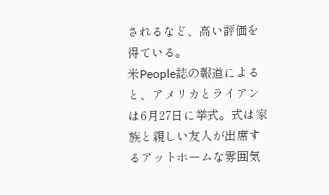されるなど、高い評価を得ている。
米People誌の報道によると、アメリカとライアンは6月27日に挙式。式は家族と親しい友人が出席するアットホームな雰囲気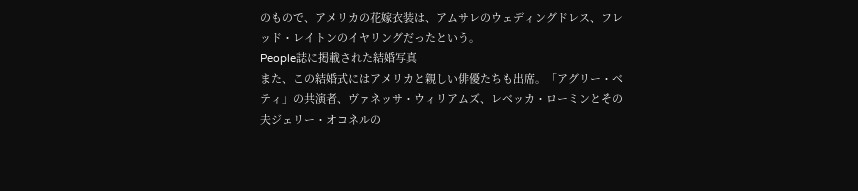のもので、アメリカの花嫁衣装は、アムサレのウェディングドレス、フレッド・レイトンのイヤリングだったという。
People誌に掲載された結婚写真
また、この結婚式にはアメリカと親しい俳優たちも出席。「アグリー・ベティ」の共演者、ヴァネッサ・ウィリアムズ、レベッカ・ローミンとその夫ジェリー・オコネルの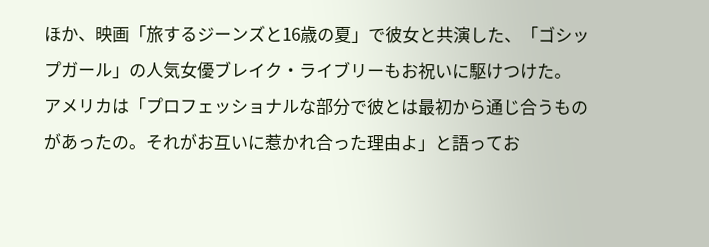ほか、映画「旅するジーンズと16歳の夏」で彼女と共演した、「ゴシップガール」の人気女優ブレイク・ライブリーもお祝いに駆けつけた。
アメリカは「プロフェッショナルな部分で彼とは最初から通じ合うものがあったの。それがお互いに惹かれ合った理由よ」と語ってお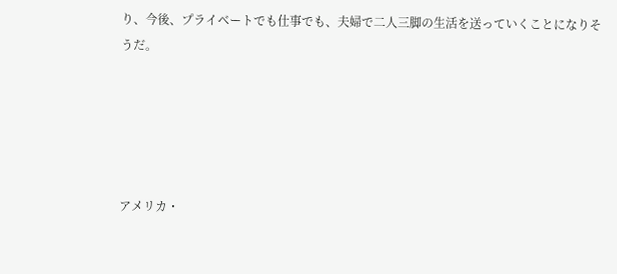り、今後、プライベートでも仕事でも、夫婦で二人三脚の生活を送っていくことになりそうだ。





アメリカ・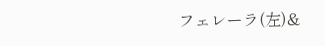フェレーラ(左)&